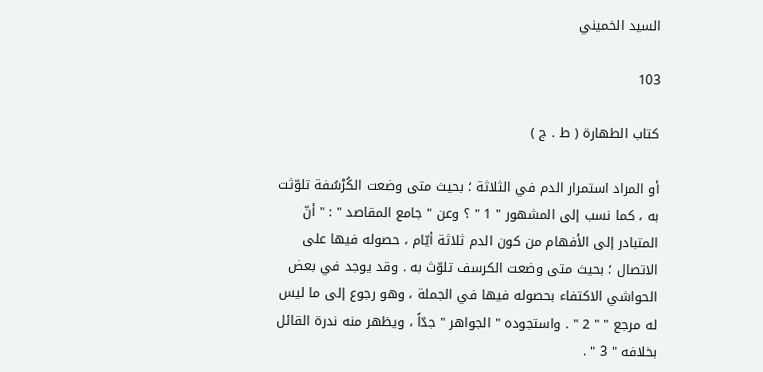السيد الخميني

103

كتاب الطهارة ( ط . ج )

أو المراد استمرار الدم في الثلاثة ؛ بحيث متى وضعت الكُرْسُفة تلوّثت به ، كما نسب إلى المشهور " 1 " ؟ وعن " جامع المقاصد " : " أنّ المتبادر إلى الأفهام من كون الدم ثلاثة أيّام ، حصوله فيها على الاتصال ؛ بحيث متى وضعت الكرسف تلوّث به . وقد يوجد في بعض الحواشي الاكتفاء بحصوله فيها في الجملة ، وهو رجوع إلى ما ليس له مرجع " " 2 " . واستجوده " الجواهر " جدّاً ، ويظهر منه ندرة القائل بخلافه " 3 " .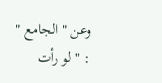وعن " الجامع " : " لو رأت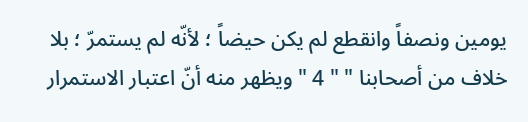يومين ونصفاً وانقطع لم يكن حيضاً ؛ لأنّه لم يستمرّ ؛ بلا خلاف من أصحابنا " " 4 " ويظهر منه أنّ اعتبار الاستمرار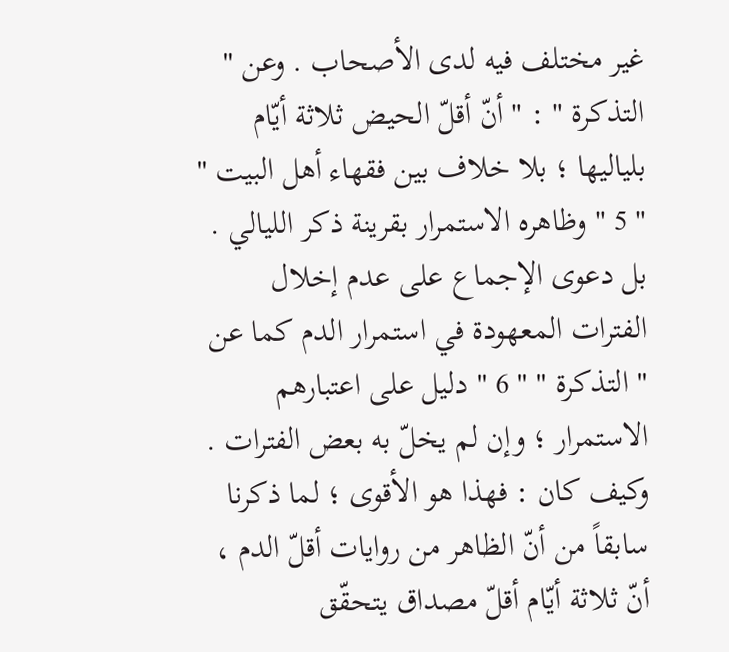غير مختلف فيه لدى الأصحاب . وعن " التذكرة " : " أنّ أقلّ الحيض ثلاثة أيّام بلياليها ؛ بلا خلاف بين فقهاء أهل البيت " " 5 " وظاهره الاستمرار بقرينة ذكر الليالي . بل دعوى الإجماع على عدم إخلال الفترات المعهودة في استمرار الدم كما عن " التذكرة " " 6 " دليل على اعتبارهم الاستمرار ؛ وإن لم يخلّ به بعض الفترات . وكيف كان : فهذا هو الأقوى ؛ لما ذكرنا سابقاً من أنّ الظاهر من روايات أقلّ الدم ، أنّ ثلاثة أيّام أقلّ مصداق يتحقّق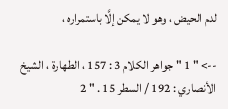لدم الحيض ، وهو لا يمكن إلَّا باستمراره ،

--> " 1 " جواهر الكلام 3 : 157 ، الطهارة ، الشيخ الأنصاري : 192 / السطر 15 . " 2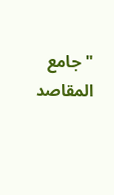" جامع المقاصد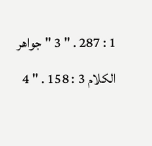1 : 287 . " 3 " جواهر الكلام 3 : 158 . " 4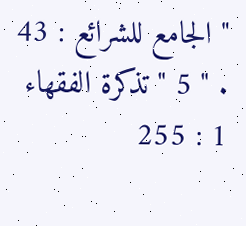" الجامع للشرائع : 43 . " 5 " تذكرة الفقهاء 1 : 255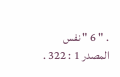. " 6 " نفس المصدر 1 : 322 .